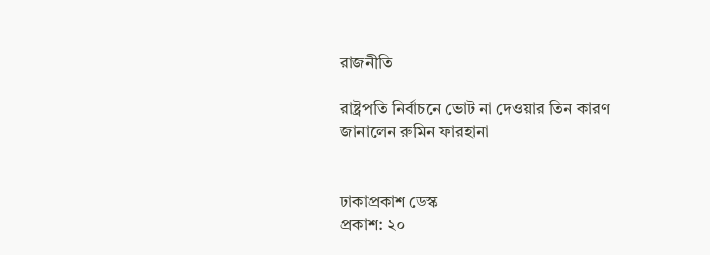রাজনীতি

রাষ্ট্রপতি নির্বাচনে ভোট না দেওয়ার তিন কারণ জানালেন রুমিন ফারহানা


ঢাকাপ্রকাশ ডেস্ক
প্রকাশ: ২০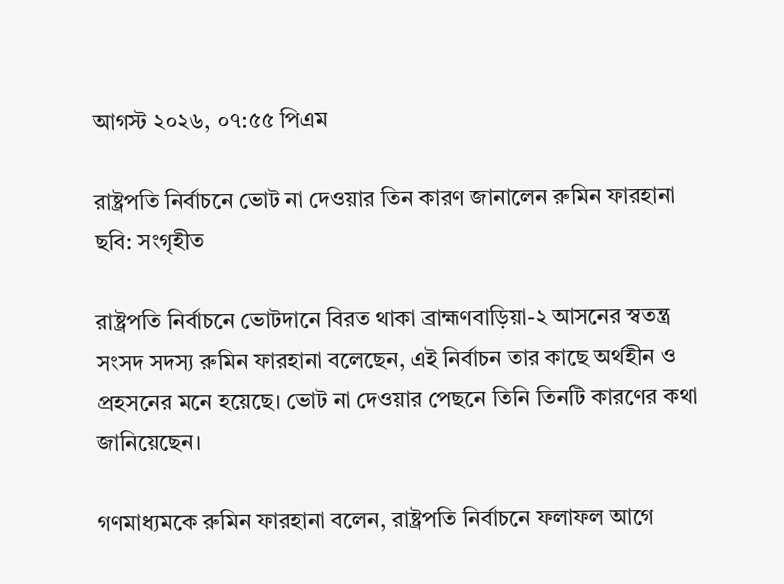আগস্ট ২০২৬, ০৭:৫৫ পিএম

রাষ্ট্রপতি নির্বাচনে ভোট না দেওয়ার তিন কারণ জানালেন রুমিন ফারহানা
ছবি: সংগৃহীত

রাষ্ট্রপতি নির্বাচনে ভোটদানে বিরত থাকা ব্রাহ্মণবাড়িয়া-২ আসনের স্বতন্ত্র সংসদ সদস্য রুমিন ফারহানা বলেছেন, এই নির্বাচন তার কাছে অর্থহীন ও প্রহসনের মনে হয়েছে। ভোট না দেওয়ার পেছনে তিনি তিনটি কারণের কথা জানিয়েছেন।

গণমাধ্যমকে রুমিন ফারহানা বলেন, রাষ্ট্রপতি নির্বাচনে ফলাফল আগে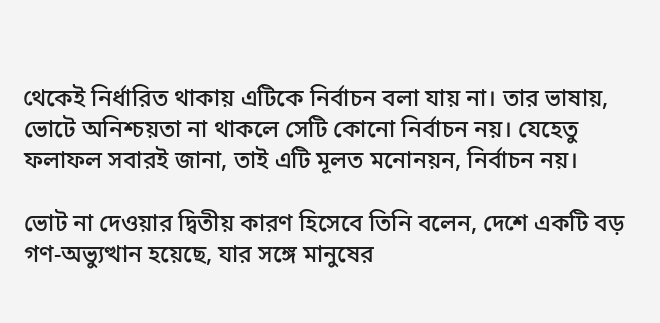থেকেই নির্ধারিত থাকায় এটিকে নির্বাচন বলা যায় না। তার ভাষায়, ভোটে অনিশ্চয়তা না থাকলে সেটি কোনো নির্বাচন নয়। যেহেতু ফলাফল সবারই জানা, তাই এটি মূলত মনোনয়ন, নির্বাচন নয়।

ভোট না দেওয়ার দ্বিতীয় কারণ হিসেবে তিনি বলেন, দেশে একটি বড় গণ-অভ্যুত্থান হয়েছে, যার সঙ্গে মানুষের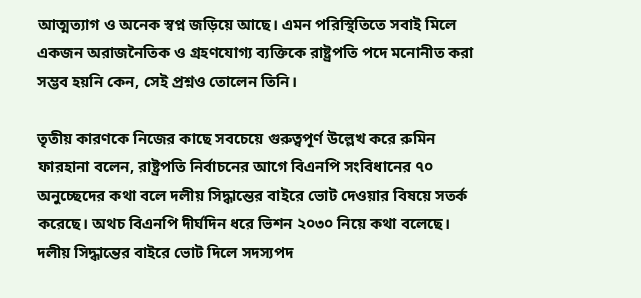আত্মত্যাগ ও অনেক স্বপ্ন জড়িয়ে আছে। এমন পরিস্থিতিতে সবাই মিলে একজন অরাজনৈতিক ও গ্রহণযোগ্য ব্যক্তিকে রাষ্ট্রপতি পদে মনোনীত করা সম্ভব হয়নি কেন, সেই প্রশ্নও তোলেন তিনি।

তৃতীয় কারণকে নিজের কাছে সবচেয়ে গুরুত্বপূর্ণ উল্লেখ করে রুমিন ফারহানা বলেন, রাষ্ট্রপতি নির্বাচনের আগে বিএনপি সংবিধানের ৭০ অনুচ্ছেদের কথা বলে দলীয় সিদ্ধান্তের বাইরে ভোট দেওয়ার বিষয়ে সতর্ক করেছে। অথচ বিএনপি দীর্ঘদিন ধরে ভিশন ২০৩০ নিয়ে কথা বলেছে। দলীয় সিদ্ধান্তের বাইরে ভোট দিলে সদস্যপদ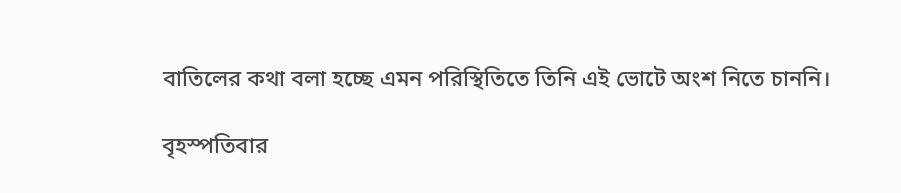বাতিলের কথা বলা হচ্ছে এমন পরিস্থিতিতে তিনি এই ভোটে অংশ নিতে চাননি।

বৃহস্পতিবার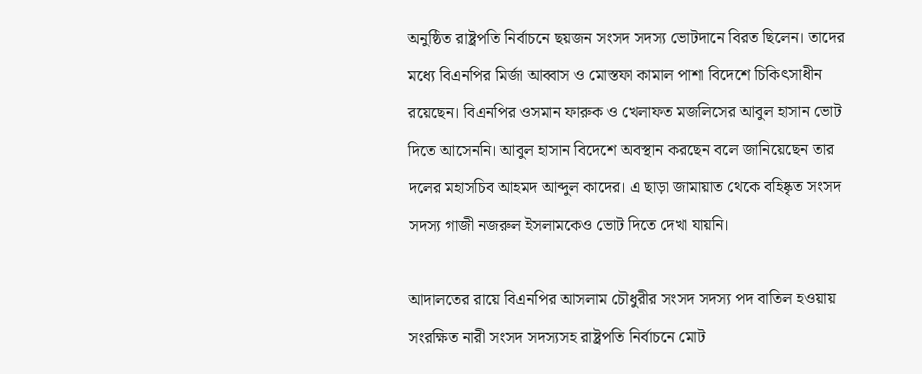অনুষ্ঠিত রাষ্ট্রপতি নির্বাচনে ছয়জন সংসদ সদস্য ভোটদানে বিরত ছিলেন। তাদের মধ্যে বিএনপির মির্জা আব্বাস ও মোস্তফা কামাল পাশা বিদেশে চিকিৎসাধীন রয়েছেন। বিএনপির ওসমান ফারুক ও খেলাফত মজলিসের আবুল হাসান ভোট দিতে আসেননি। আবুল হাসান বিদেশে অবস্থান করছেন বলে জানিয়েছেন তার দলের মহাসচিব আহমদ আব্দুল কাদের। এ ছাড়া জামায়াত থেকে বহিষ্কৃত সংসদ সদস্য গাজী নজরুল ইসলামকেও ভোট দিতে দেখা যায়নি।

আদালতের রায়ে বিএনপির আসলাম চৌধুরীর সংসদ সদস্য পদ বাতিল হওয়ায় সংরক্ষিত নারী সংসদ সদস্যসহ রাষ্ট্রপতি নির্বাচনে মোট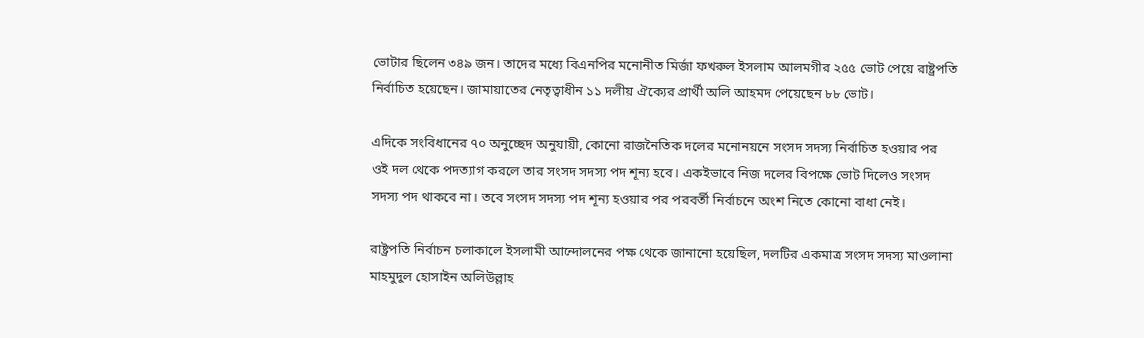ভোটার ছিলেন ৩৪৯ জন। তাদের মধ্যে বিএনপির মনোনীত মির্জা ফখরুল ইসলাম আলমগীর ২৫৫ ভোট পেয়ে রাষ্ট্রপতি নির্বাচিত হয়েছেন। জামায়াতের নেতৃত্বাধীন ১১ দলীয় ঐক্যের প্রার্থী অলি আহমদ পেয়েছেন ৮৮ ভোট।

এদিকে সংবিধানের ৭০ অনুচ্ছেদ অনুযায়ী, কোনো রাজনৈতিক দলের মনোনয়নে সংসদ সদস্য নির্বাচিত হওয়ার পর ওই দল থেকে পদত্যাগ করলে তার সংসদ সদস্য পদ শূন্য হবে। একইভাবে নিজ দলের বিপক্ষে ভোট দিলেও সংসদ সদস্য পদ থাকবে না। তবে সংসদ সদস্য পদ শূন্য হওয়ার পর পরবর্তী নির্বাচনে অংশ নিতে কোনো বাধা নেই।

রাষ্ট্রপতি নির্বাচন চলাকালে ইসলামী আন্দোলনের পক্ষ থেকে জানানো হয়েছিল, দলটির একমাত্র সংসদ সদস্য মাওলানা মাহমুদুল হোসাইন অলিউল্লাহ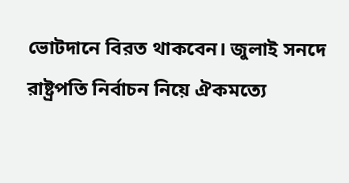ভোটদানে বিরত থাকবেন। জুলাই সনদে রাষ্ট্রপতি নির্বাচন নিয়ে ঐকমত্যে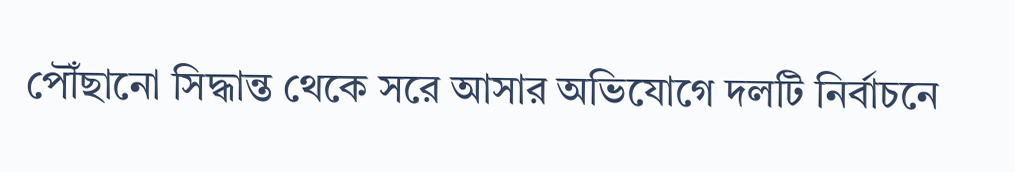পৌঁছানো সিদ্ধান্ত থেকে সরে আসার অভিযোগে দলটি নির্বাচনে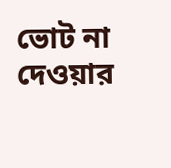ভোট না দেওয়ার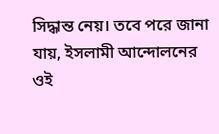সিদ্ধান্ত নেয়। তবে পরে জানা যায়, ইসলামী আন্দোলনের ওই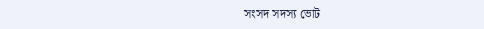সংসদ সদস্য ভোট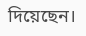দিয়েছেন।